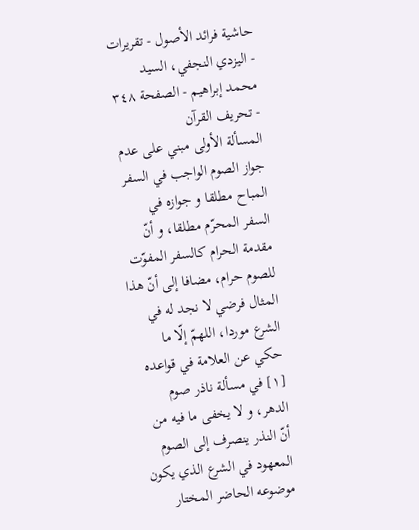حاشية فرائد الأصول - تقريرات - اليزدي النجفي، السيد محمد إبراهيم - الصفحة ٣٤٨ - تحريف القرآن
المسألة الأولى مبني على عدم جواز الصوم الواجب في السفر المباح مطلقا و جوازه في السفر المحرّم مطلقا، و أنّ مقدمة الحرام كالسفر المفوّت للصوم حرام، مضافا إلى أنّ هذا المثال فرضي لا نجد له في الشرع موردا، اللهمّ إلّا ما حكي عن العلامة في قواعده [١] في مسألة ناذر صوم الدهر، و لا يخفى ما فيه من أنّ النذر ينصرف إلى الصوم المعهود في الشرع الذي يكون موضوعه الحاضر المختار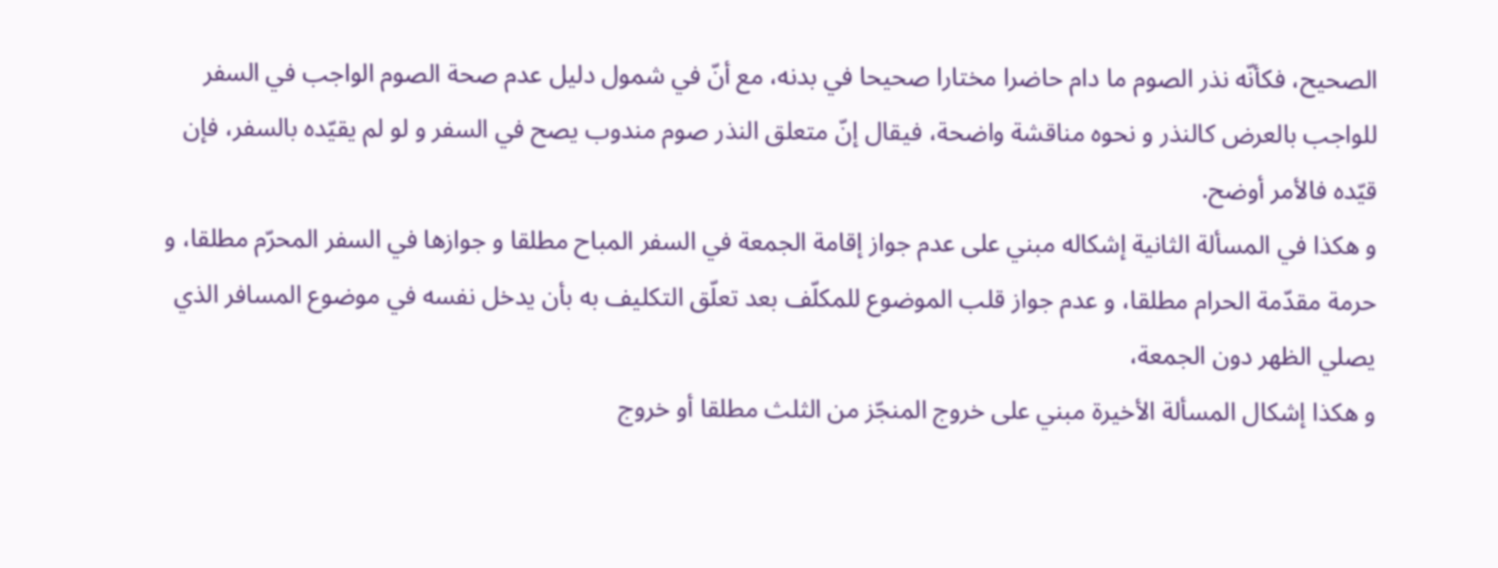الصحيح، فكأنّه نذر الصوم ما دام حاضرا مختارا صحيحا في بدنه، مع أنّ في شمول دليل عدم صحة الصوم الواجب في السفر للواجب بالعرض كالنذر و نحوه مناقشة واضحة، فيقال إنّ متعلق النذر صوم مندوب يصح في السفر و لو لم يقيّده بالسفر، فإن قيّده فالأمر أوضح.
و هكذا في المسألة الثانية إشكاله مبني على عدم جواز إقامة الجمعة في السفر المباح مطلقا و جوازها في السفر المحرّم مطلقا، و حرمة مقدّمة الحرام مطلقا، و عدم جواز قلب الموضوع للمكلّف بعد تعلّق التكليف به بأن يدخل نفسه في موضوع المسافر الذي يصلي الظهر دون الجمعة،
و هكذا إشكال المسألة الأخيرة مبني على خروج المنجّز من الثلث مطلقا أو خروج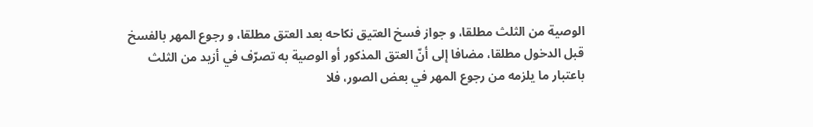الوصية من الثلث مطلقا، و جواز فسخ العتيق نكاحه بعد العتق مطلقا، و رجوع المهر بالفسخ قبل الدخول مطلقا، مضافا إلى أنّ العتق المذكور أو الوصية به تصرّف في أزيد من الثلث باعتبار ما يلزمه من رجوع المهر في بعض الصور، فلا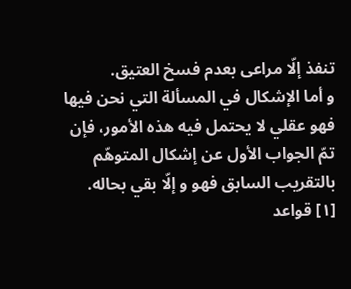تنفذ إلّا مراعى بعدم فسخ العتيق.
و أما الإشكال في المسألة التي نحن فيها فهو عقلي لا يحتمل فيه هذه الأمور، فإن تمّ الجواب الأول عن إشكال المتوهّم بالتقريب السابق فهو و إلّا بقي بحاله.
[١] قواعد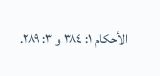الأحكام ١: ٣٨٤ و ٣: ٢٨٩.